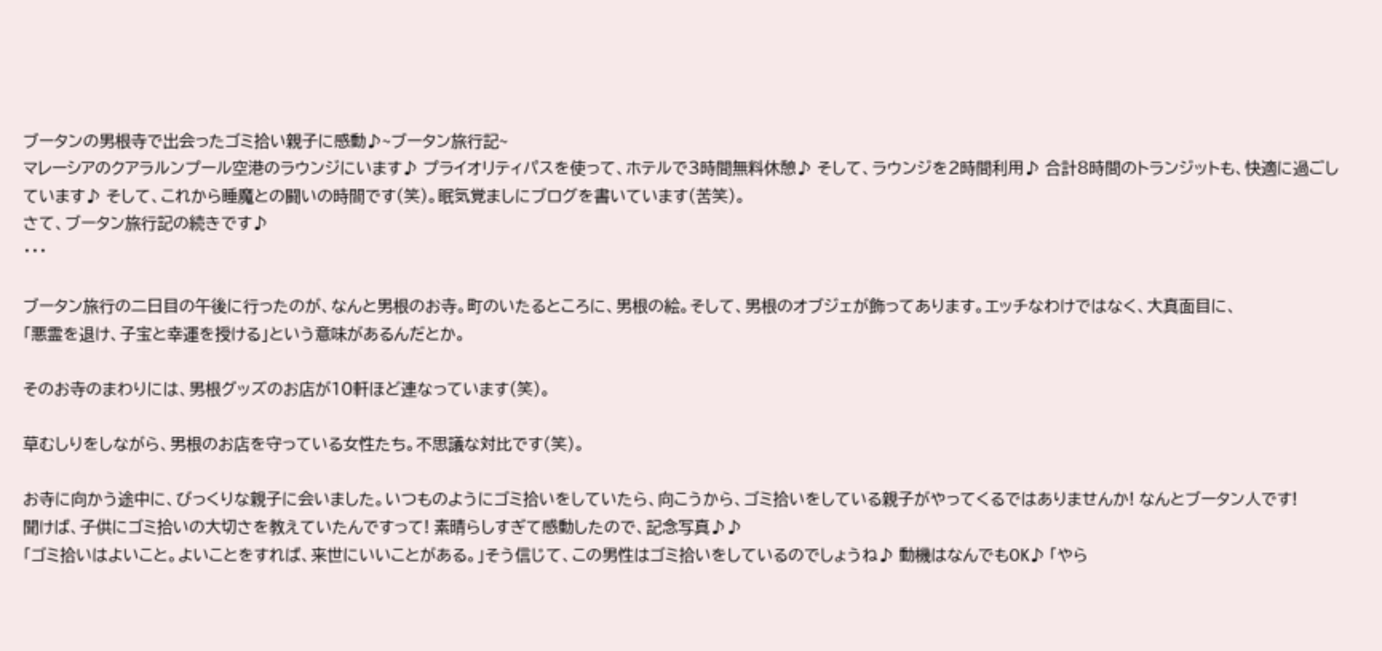ブータンの男根寺で出会ったゴミ拾い親子に感動♪~ブータン旅行記~
マレーシアのクアラルンプール空港のラウンジにいます♪ プライオリティパスを使って、ホテルで3時間無料休憩♪ そして、ラウンジを2時間利用♪ 合計8時間のトランジットも、快適に過ごしています♪ そして、これから睡魔との闘いの時間です(笑)。眠気覚ましにブログを書いています(苦笑)。
さて、ブータン旅行記の続きです♪
・・・

ブータン旅行の二日目の午後に行ったのが、なんと男根のお寺。町のいたるところに、男根の絵。そして、男根のオブジェが飾ってあります。エッチなわけではなく、大真面目に、
「悪霊を退け、子宝と幸運を授ける」という意味があるんだとか。

そのお寺のまわりには、男根グッズのお店が10軒ほど連なっています(笑)。

草むしりをしながら、男根のお店を守っている女性たち。不思議な対比です(笑)。

お寺に向かう途中に、びっくりな親子に会いました。いつものようにゴミ拾いをしていたら、向こうから、ゴミ拾いをしている親子がやってくるではありませんか! なんとブータン人です!
聞けば、子供にゴミ拾いの大切さを教えていたんですって! 素晴らしすぎて感動したので、記念写真♪♪
「ゴミ拾いはよいこと。よいことをすれば、来世にいいことがある。」そう信じて、この男性はゴミ拾いをしているのでしょうね♪ 動機はなんでもOK♪ 「やら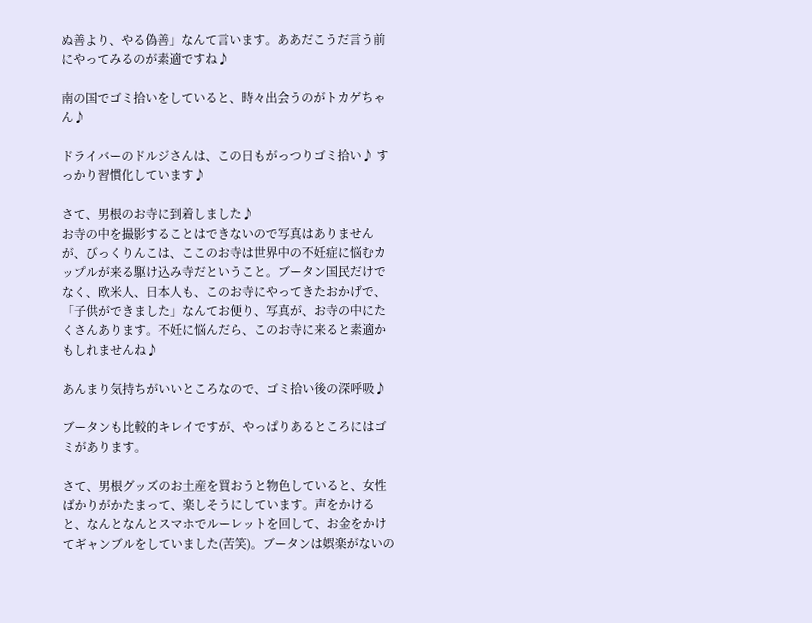ぬ善より、やる偽善」なんて言います。ああだこうだ言う前にやってみるのが素適ですね♪

南の国でゴミ拾いをしていると、時々出会うのがトカゲちゃん♪

ドライバーのドルジさんは、この日もがっつりゴミ拾い♪ すっかり習慣化しています♪

さて、男根のお寺に到着しました♪
お寺の中を撮影することはできないので写真はありませんが、びっくりんこは、ここのお寺は世界中の不妊症に悩むカップルが来る駆け込み寺だということ。ブータン国民だけでなく、欧米人、日本人も、このお寺にやってきたおかげで、
「子供ができました」なんてお便り、写真が、お寺の中にたくさんあります。不妊に悩んだら、このお寺に来ると素適かもしれませんね♪

あんまり気持ちがいいところなので、ゴミ拾い後の深呼吸♪

ブータンも比較的キレイですが、やっぱりあるところにはゴミがあります。

さて、男根グッズのお土産を買おうと物色していると、女性ばかりがかたまって、楽しそうにしています。声をかけると、なんとなんとスマホでルーレットを回して、お金をかけてギャンブルをしていました(苦笑)。ブータンは娯楽がないの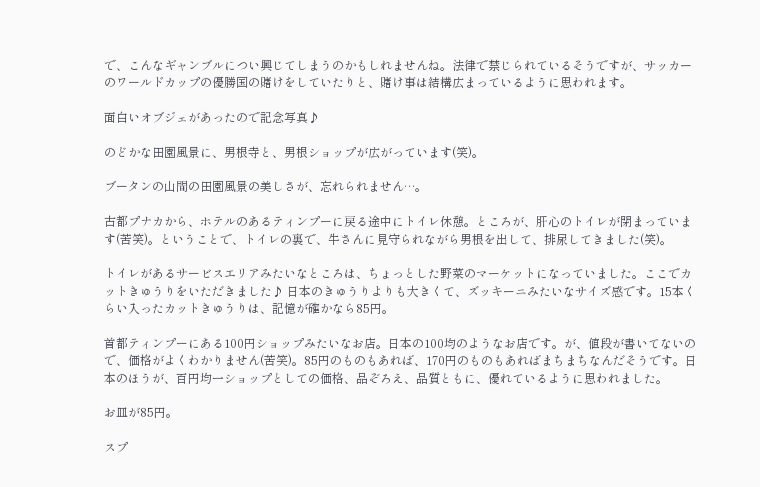で、こんなギャンブルについ興じてしまうのかもしれませんね。法律で禁じられているそうですが、サッカーのワールドカップの優勝国の賭けをしていたりと、賭け事は結構広まっているように思われます。

面白いオブジェがあったので記念写真♪

のどかな田園風景に、男根寺と、男根ショップが広がっています(笑)。

ブータンの山間の田園風景の美しさが、忘れられません…。

古都プナカから、ホテルのあるティンプーに戻る途中にトイレ休憩。ところが、肝心のトイレが閉まっています(苦笑)。ということで、トイレの裏で、牛さんに見守られながら男根を出して、排尿してきました(笑)。

トイレがあるサービスエリアみたいなところは、ちょっとした野菜のマーケットになっていました。ここでカットきゅうりをいただきました♪ 日本のきゅうりよりも大きくて、ズッキーニみたいなサイズ感です。15本くらい入ったカットきゅうりは、記憶が確かなら85円。

首都ティンプーにある100円ショップみたいなお店。日本の100均のようなお店です。が、値段が書いてないので、価格がよくわかりません(苦笑)。85円のものもあれば、170円のものもあればまちまちなんだそうです。日本のほうが、百円均一ショップとしての価格、品ぞろえ、品質ともに、優れているように思われました。

お皿が85円。

スプ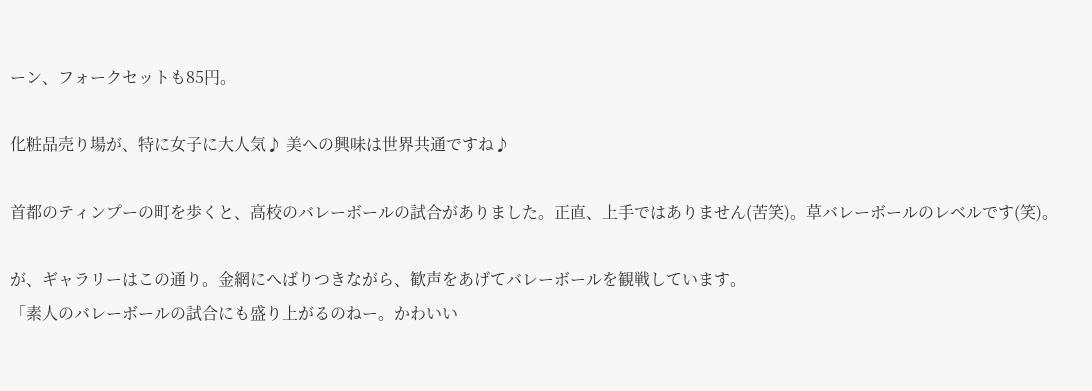ーン、フォークセットも85円。

化粧品売り場が、特に女子に大人気♪ 美への興味は世界共通ですね♪

首都のティンプーの町を歩くと、高校のバレーボールの試合がありました。正直、上手ではありません(苦笑)。草バレーボールのレベルです(笑)。

が、ギャラリーはこの通り。金網にへばりつきながら、歓声をあげてバレーボールを観戦しています。
「素人のバレーボールの試合にも盛り上がるのねー。かわいい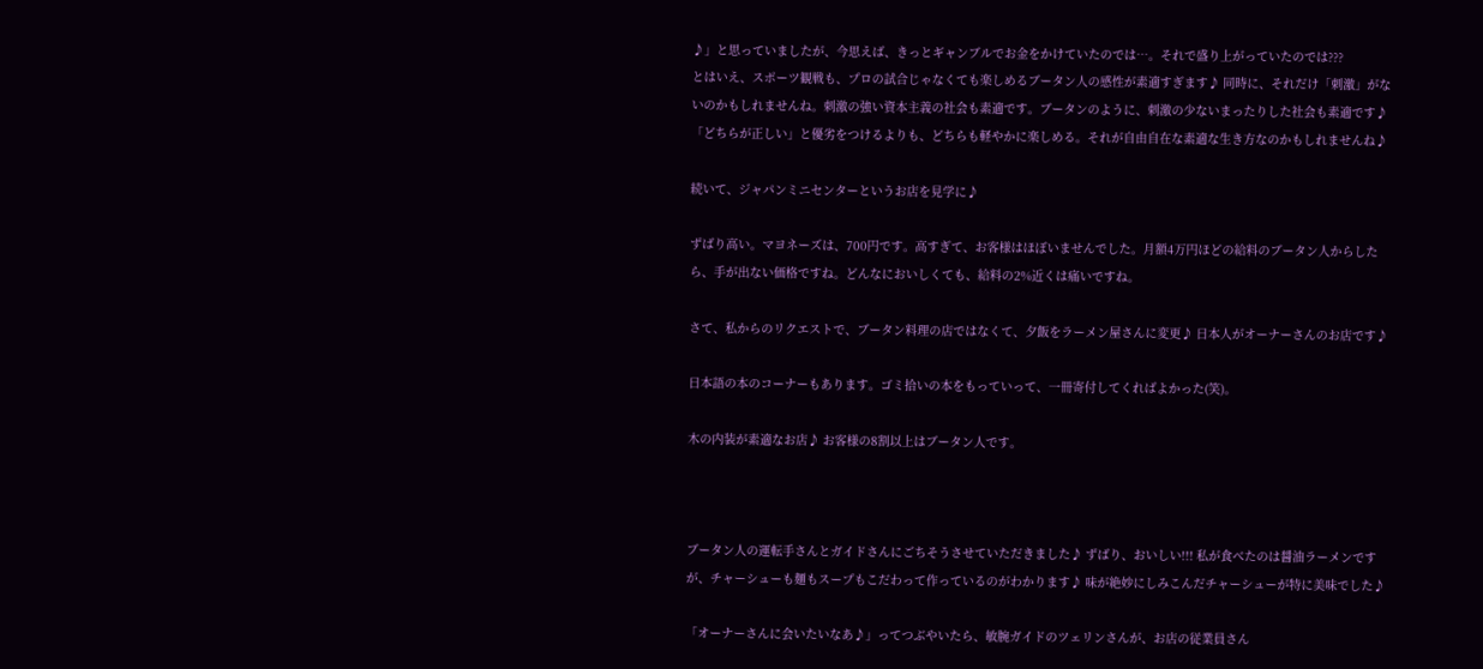♪」と思っていましたが、今思えば、きっとギャンブルでお金をかけていたのでは…。それで盛り上がっていたのでは???
とはいえ、スポーツ観戦も、プロの試合じゃなくても楽しめるブータン人の感性が素適すぎます♪ 同時に、それだけ「刺激」がないのかもしれませんね。刺激の強い資本主義の社会も素適です。ブータンのように、刺激の少ないまったりした社会も素適です♪ 「どちらが正しい」と優劣をつけるよりも、どちらも軽やかに楽しめる。それが自由自在な素適な生き方なのかもしれませんね♪

続いて、ジャパンミニセンターというお店を見学に♪

ずばり高い。マヨネーズは、700円です。高すぎて、お客様はほぼいませんでした。月額4万円ほどの給料のブータン人からしたら、手が出ない価格ですね。どんなにおいしくても、給料の2%近くは痛いですね。

さて、私からのリクエストで、ブータン料理の店ではなくて、夕飯をラーメン屋さんに変更♪ 日本人がオーナーさんのお店です♪

日本語の本のコーナーもあります。ゴミ拾いの本をもっていって、一冊寄付してくればよかった(笑)。

木の内装が素適なお店♪ お客様の8割以上はブータン人です。



ブータン人の運転手さんとガイドさんにごちそうさせていただきました♪ ずばり、おいしい!!! 私が食べたのは醤油ラーメンですが、チャーシューも麺もスープもこだわって作っているのがわかります♪ 味が絶妙にしみこんだチャーシューが特に美味でした♪

「オーナーさんに会いたいなあ♪」ってつぶやいたら、敏腕ガイドのツェリンさんが、お店の従業員さん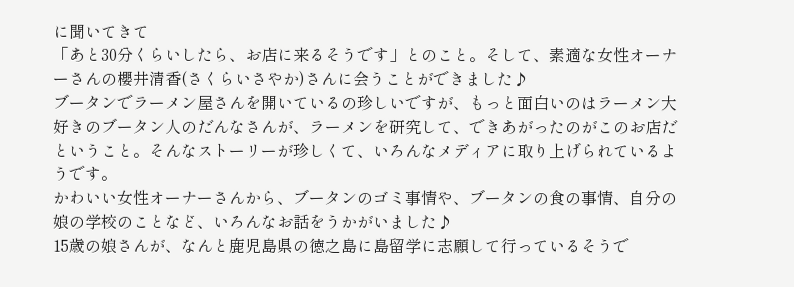に聞いてきて
「あと30分くらいしたら、お店に来るそうです」とのこと。そして、素適な女性オーナーさんの櫻井清香(さくらいさやか)さんに会うことができました♪
ブータンでラーメン屋さんを開いているの珍しいですが、もっと面白いのはラーメン大好きのブータン人のだんなさんが、ラーメンを研究して、できあがったのがこのお店だということ。そんなストーリーが珍しくて、いろんなメディアに取り上げられているようです。
かわいい女性オーナーさんから、ブータンのゴミ事情や、ブータンの食の事情、自分の娘の学校のことなど、いろんなお話をうかがいました♪
15歳の娘さんが、なんと鹿児島県の徳之島に島留学に志願して行っているそうで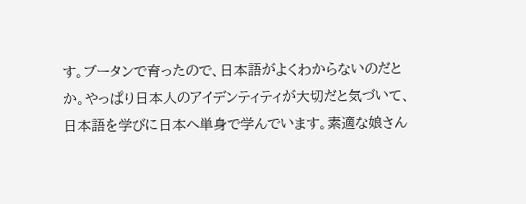す。ブータンで育ったので、日本語がよくわからないのだとか。やっぱり日本人のアイデンティティが大切だと気づいて、日本語を学びに日本へ単身で学んでいます。素適な娘さん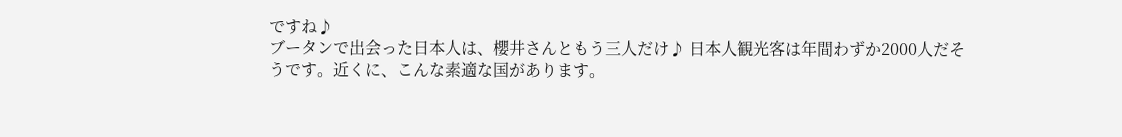ですね♪
ブータンで出会った日本人は、櫻井さんともう三人だけ♪ 日本人観光客は年間わずか2000人だそうです。近くに、こんな素適な国があります。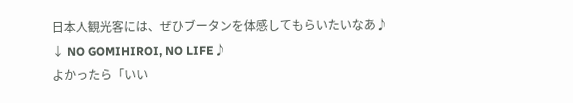日本人観光客には、ぜひブータンを体感してもらいたいなあ♪
↓ NO GOMIHIROI, NO LIFE♪
よかったら「いい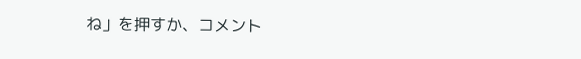ね」を押すか、コメント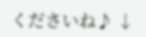くださいね♪ ↓